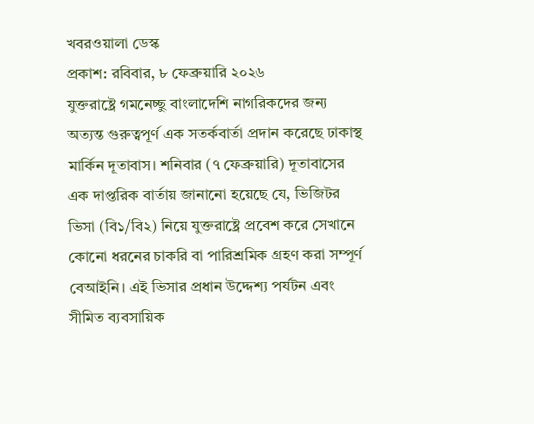খবরওয়ালা ডেস্ক
প্রকাশ: রবিবার, ৮ ফেব্রুয়ারি ২০২৬
যুক্তরাষ্ট্রে গমনেচ্ছু বাংলাদেশি নাগরিকদের জন্য অত্যন্ত গুরুত্বপূর্ণ এক সতর্কবার্তা প্রদান করেছে ঢাকাস্থ মার্কিন দূতাবাস। শনিবার (৭ ফেব্রুয়ারি) দূতাবাসের এক দাপ্তরিক বার্তায় জানানো হয়েছে যে, ভিজিটর ভিসা (বি১/বি২) নিয়ে যুক্তরাষ্ট্রে প্রবেশ করে সেখানে কোনো ধরনের চাকরি বা পারিশ্রমিক গ্রহণ করা সম্পূর্ণ বেআইনি। এই ভিসার প্রধান উদ্দেশ্য পর্যটন এবং সীমিত ব্যবসায়িক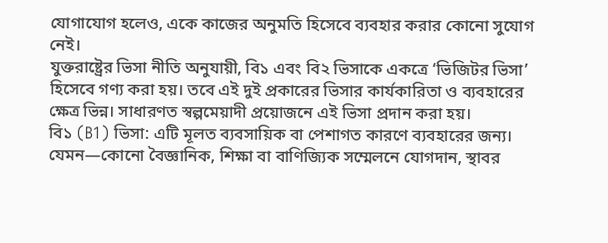যোগাযোগ হলেও, একে কাজের অনুমতি হিসেবে ব্যবহার করার কোনো সুযোগ নেই।
যুক্তরাষ্ট্রের ভিসা নীতি অনুযায়ী, বি১ এবং বি২ ভিসাকে একত্রে ‘ভিজিটর ভিসা’ হিসেবে গণ্য করা হয়। তবে এই দুই প্রকারের ভিসার কার্যকারিতা ও ব্যবহারের ক্ষেত্র ভিন্ন। সাধারণত স্বল্পমেয়াদী প্রয়োজনে এই ভিসা প্রদান করা হয়।
বি১ (B1) ভিসা: এটি মূলত ব্যবসায়িক বা পেশাগত কারণে ব্যবহারের জন্য। যেমন—কোনো বৈজ্ঞানিক, শিক্ষা বা বাণিজ্যিক সম্মেলনে যোগদান, স্থাবর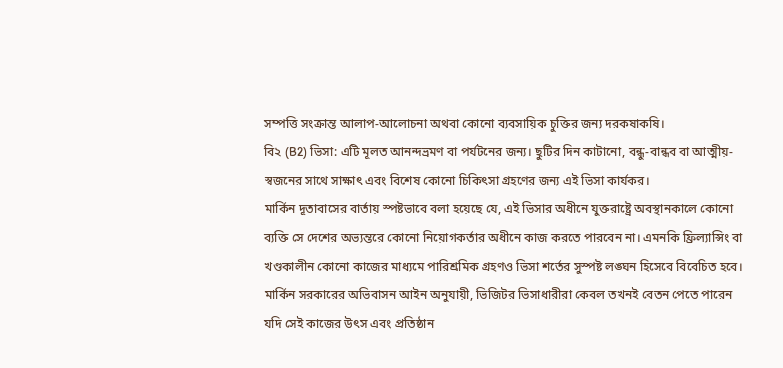সম্পত্তি সংক্রান্ত আলাপ-আলোচনা অথবা কোনো ব্যবসায়িক চুক্তির জন্য দরকষাকষি।
বি২ (B2) ভিসা: এটি মূলত আনন্দভ্রমণ বা পর্যটনের জন্য। ছুটির দিন কাটানো, বন্ধু-বান্ধব বা আত্মীয়-স্বজনের সাথে সাক্ষাৎ এবং বিশেষ কোনো চিকিৎসা গ্রহণের জন্য এই ভিসা কার্যকর।
মার্কিন দূতাবাসের বার্তায় স্পষ্টভাবে বলা হয়েছে যে, এই ভিসার অধীনে যুক্তরাষ্ট্রে অবস্থানকালে কোনো ব্যক্তি সে দেশের অভ্যন্তরে কোনো নিয়োগকর্তার অধীনে কাজ করতে পারবেন না। এমনকি ফ্রিল্যান্সিং বা খণ্ডকালীন কোনো কাজের মাধ্যমে পারিশ্রমিক গ্রহণও ভিসা শর্তের সুস্পষ্ট লঙ্ঘন হিসেবে বিবেচিত হবে। মার্কিন সরকারের অভিবাসন আইন অনুযায়ী, ভিজিটর ভিসাধারীরা কেবল তখনই বেতন পেতে পারেন যদি সেই কাজের উৎস এবং প্রতিষ্ঠান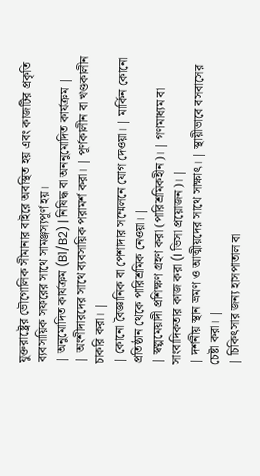যুক্তরাষ্ট্রের ভৌগোলিক সীমানার বাইরে অবস্থিত হয় এবং কাজটির প্রকৃতি ব্যবসায়িক সফরের সাথে সামঞ্জস্যপূর্ণ হয়।
| অনুমোদিত কার্যক্রম (B1/B2) | নিষিদ্ধ বা অননুমোদিত কার্যক্রম |
| অংশীদারদের সাথে ব্যবসায়িক পরামর্শ করা। | পূর্ণকালীন বা খণ্ডকালীন চাকরি করা। |
| কোনো বৈজ্ঞানিক বা পেশাদার সম্মেলনে যোগ দেওয়া। | মার্কিন কোনো প্রতিষ্ঠান থেকে পারিশ্রমিক নেওয়া। |
| স্বল্পমেয়াদী প্রশিক্ষণ গ্রহণ করা (পারিশ্রমিকহীন)। | গণমাধ্যম বা সাংবাদিকতার কাজ করা (I ভিসা প্রয়োজন)। |
| দর্শনীয় স্থান ভ্রমণ ও আত্মীয়দের সাথে সাক্ষাৎ। | স্থায়ীভাবে বসবাসের চেষ্টা করা। |
| চিকিৎসার জন্য হাসপাতাল বা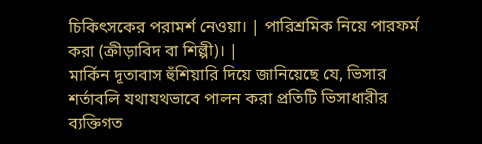চিকিৎসকের পরামর্শ নেওয়া। | পারিশ্রমিক নিয়ে পারফর্ম করা (ক্রীড়াবিদ বা শিল্পী)। |
মার্কিন দূতাবাস হুঁশিয়ারি দিয়ে জানিয়েছে যে, ভিসার শর্তাবলি যথাযথভাবে পালন করা প্রতিটি ভিসাধারীর ব্যক্তিগত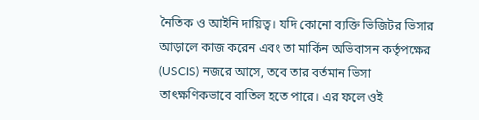নৈতিক ও আইনি দায়িত্ব। যদি কোনো ব্যক্তি ভিজিটর ভিসার আড়ালে কাজ করেন এবং তা মার্কিন অভিবাসন কর্তৃপক্ষের (USCIS) নজরে আসে, তবে তার বর্তমান ভিসা তাৎক্ষণিকভাবে বাতিল হতে পারে। এর ফলে ওই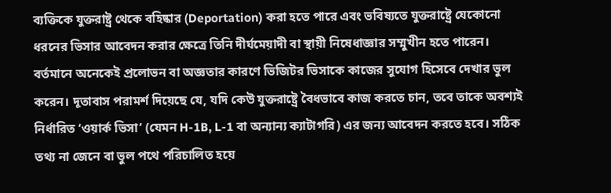ব্যক্তিকে যুক্তরাষ্ট্র থেকে বহিষ্কার (Deportation) করা হতে পারে এবং ভবিষ্যতে যুক্তরাষ্ট্রে যেকোনো ধরনের ভিসার আবেদন করার ক্ষেত্রে তিনি দীর্ঘমেয়াদী বা স্থায়ী নিষেধাজ্ঞার সম্মুখীন হতে পারেন।
বর্তমানে অনেকেই প্রলোভন বা অজ্ঞতার কারণে ভিজিটর ভিসাকে কাজের সুযোগ হিসেবে দেখার ভুল করেন। দূতাবাস পরামর্শ দিয়েছে যে, যদি কেউ যুক্তরাষ্ট্রে বৈধভাবে কাজ করতে চান, তবে তাকে অবশ্যই নির্ধারিত ‘ওয়ার্ক ভিসা’ (যেমন H-1B, L-1 বা অন্যান্য ক্যাটাগরি) এর জন্য আবেদন করতে হবে। সঠিক তথ্য না জেনে বা ভুল পথে পরিচালিত হয়ে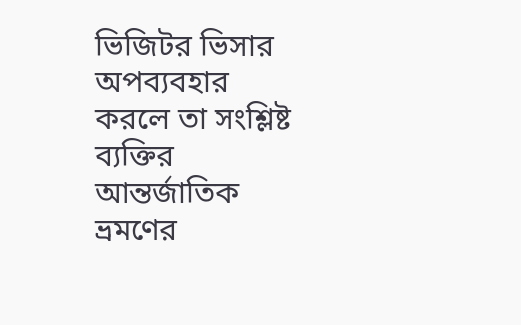ভিজিটর ভিসার অপব্যবহার করলে তা সংশ্লিষ্ট ব্যক্তির আন্তর্জাতিক ভ্রমণের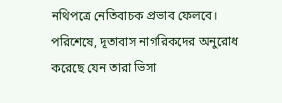নথিপত্রে নেতিবাচক প্রভাব ফেলবে।
পরিশেষে, দূতাবাস নাগরিকদের অনুরোধ করেছে যেন তারা ভিসা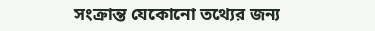সংক্রান্ত যেকোনো তথ্যের জন্য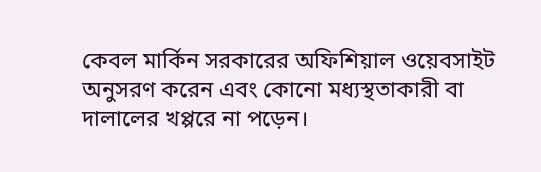কেবল মার্কিন সরকারের অফিশিয়াল ওয়েবসাইট অনুসরণ করেন এবং কোনো মধ্যস্থতাকারী বা দালালের খপ্পরে না পড়েন।